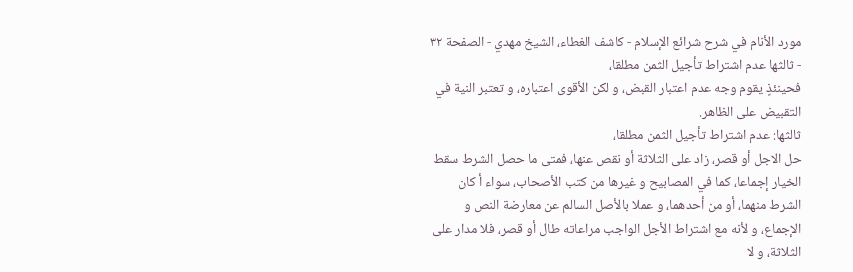مورد الأنام في شرح شرائع الإسلام - كاشف الغطاء، الشيخ مهدي - الصفحة ٣٢ - ثالثها عدم اشتراط تأجيل الثمن مطلقا،
فحينئذٍ يقوم وجه عدم اعتبار القبض، و لكن الأقوى اعتباره، و تعتبر النية في التقبيض على الظاهر.
ثالثها: عدم اشتراط تأجيل الثمن مطلقا،
حل الاجل أو قصر، زاد على الثلاثة أو نقص عنها، فمتى ما حصل الشرط سقط الخيار إجماعا، كما في المصابيح و غيرها من كتب الأصحاب، سواء أ كان الشرط منهما، أو من أحدهما، و عملا بالأصل السالم عن معارضة النص و الإجماع، و لأنه مع اشتراط الأجل الواجب مراعاته طال أو قصر، فلا مدار على الثلاثة، و لا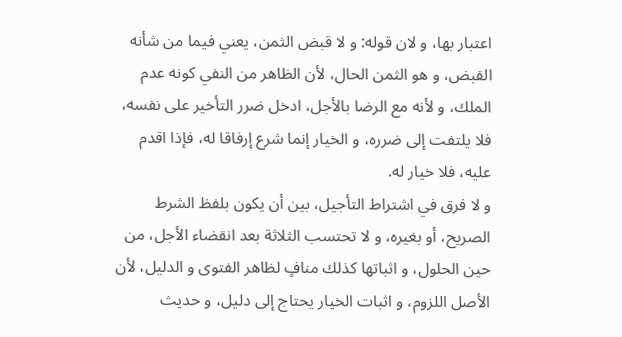اعتبار بها، و لان قوله: و لا قبض الثمن، يعني فيما من شأنه القبض، و هو الثمن الحال، لأن الظاهر من النفي كونه عدم الملك، و لأنه مع الرضا بالأجل، ادخل ضرر التأخير على نفسه، فلا يلتفت إلى ضرره، و الخيار إنما شرع إرفاقا له، فإذا اقدم عليه، فلا خيار له.
و لا فرق في اشتراط التأجيل، بين أن يكون بلفظ الشرط الصريح، أو بغيره، و لا تحتسب الثلاثة بعد انقضاء الأجل، من حين الحلول، و اثباتها كذلك منافٍ لظاهر الفتوى و الدليل، لأن الأصل اللزوم، و اثبات الخيار يحتاج إلى دليل، و حديث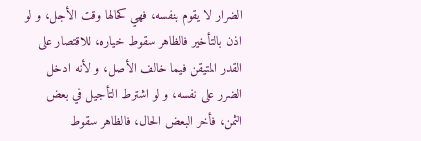الضرار لا يقوم بنفسه، فهي كحالها وقت الأجل، و لو اذن بالتأخير فالظاهر سقوط خياره، للاقتصار على القدر المتيقن فيما خالف الأصل، و لأنه ادخل الضرر على نفسه، و لو اشترط التأجيل في بعض الثمن، فأخر البعض الحال، فالظاهر سقوط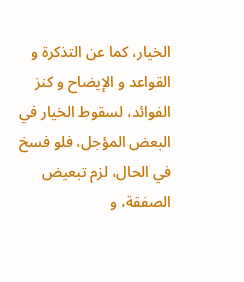الخيار، كما عن التذكرة و القواعد و الإيضاح و كنز الفوائد، لسقوط الخيار في البعض المؤجل، فلو فسخ في الحال، لزم تبعيض الصفقة، و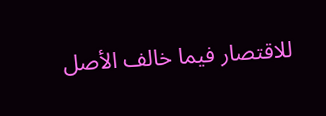للاقتصار فيما خالف الأصل